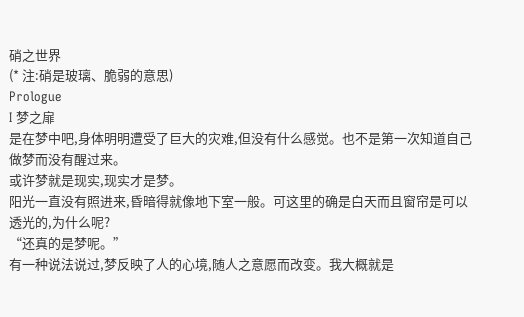硝之世界
(* 注:硝是玻璃、脆弱的意思)
Prologue
I 梦之扉
是在梦中吧,身体明明遭受了巨大的灾难,但没有什么感觉。也不是第一次知道自己做梦而没有醒过来。
或许梦就是现实,现实才是梦。
阳光一直没有照进来,昏暗得就像地下室一般。可这里的确是白天而且窗帘是可以透光的,为什么呢?
“还真的是梦呢。”
有一种说法说过,梦反映了人的心境,随人之意愿而改变。我大概就是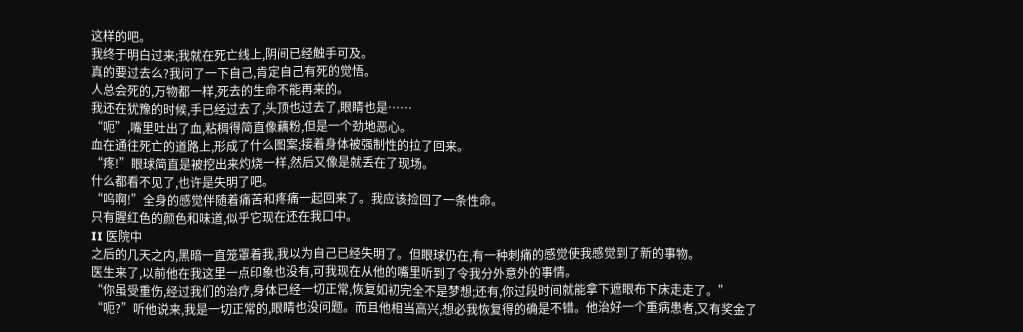这样的吧。
我终于明白过来;我就在死亡线上,阴间已经触手可及。
真的要过去么?我问了一下自己,肯定自己有死的觉悟。
人总会死的,万物都一样,死去的生命不能再来的。
我还在犹豫的时候,手已经过去了,头顶也过去了,眼睛也是……
“呃”,嘴里吐出了血,粘稠得简直像藕粉,但是一个劲地恶心。
血在通往死亡的道路上,形成了什么图案;接着身体被强制性的拉了回来。
“疼!”眼球简直是被挖出来灼烧一样,然后又像是就丢在了现场。
什么都看不见了,也许是失明了吧。
“呜啊!”全身的感觉伴随着痛苦和疼痛一起回来了。我应该捡回了一条性命。
只有腥红色的颜色和味道,似乎它现在还在我口中。
II 医院中
之后的几天之内,黑暗一直笼罩着我,我以为自己已经失明了。但眼球仍在,有一种刺痛的感觉使我感觉到了新的事物。
医生来了,以前他在我这里一点印象也没有,可我现在从他的嘴里听到了令我分外意外的事情。
“你虽受重伤,经过我们的治疗,身体已经一切正常,恢复如初完全不是梦想;还有,你过段时间就能拿下遮眼布下床走走了。”
“呃?”听他说来,我是一切正常的,眼睛也没问题。而且他相当高兴,想必我恢复得的确是不错。他治好一个重病患者,又有奖金了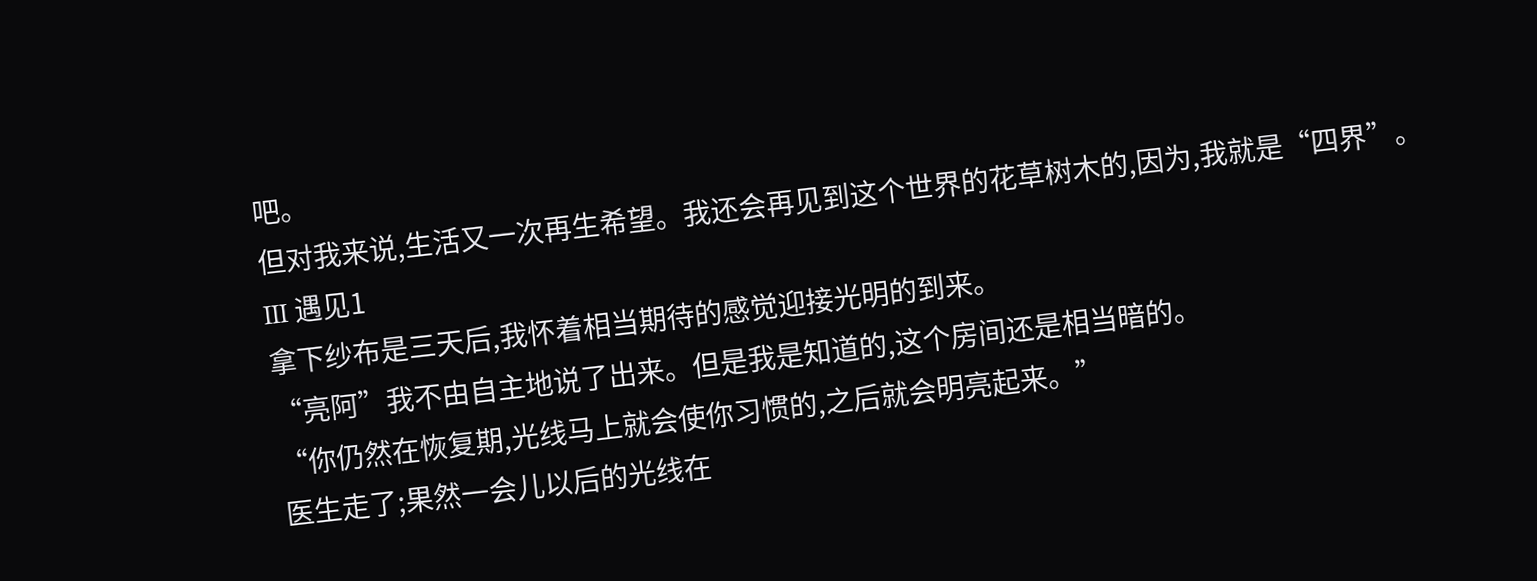吧。
但对我来说,生活又一次再生希望。我还会再见到这个世界的花草树木的,因为,我就是“四界”。
III 遇见1
拿下纱布是三天后,我怀着相当期待的感觉迎接光明的到来。
“亮阿”我不由自主地说了出来。但是我是知道的,这个房间还是相当暗的。
“你仍然在恢复期,光线马上就会使你习惯的,之后就会明亮起来。”
医生走了;果然一会儿以后的光线在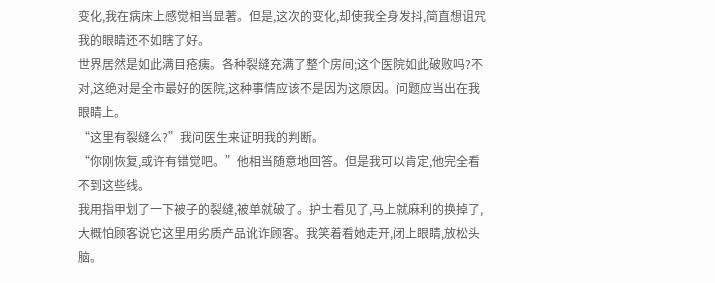变化,我在病床上感觉相当显著。但是,这次的变化,却使我全身发抖,简直想诅咒我的眼睛还不如瞎了好。
世界居然是如此满目疮痍。各种裂缝充满了整个房间;这个医院如此破败吗?不对,这绝对是全市最好的医院,这种事情应该不是因为这原因。问题应当出在我眼睛上。
“这里有裂缝么?”我问医生来证明我的判断。
“你刚恢复,或许有错觉吧。”他相当随意地回答。但是我可以肯定,他完全看不到这些线。
我用指甲划了一下被子的裂缝,被单就破了。护士看见了,马上就麻利的换掉了,大概怕顾客说它这里用劣质产品讹诈顾客。我笑着看她走开,闭上眼睛,放松头脑。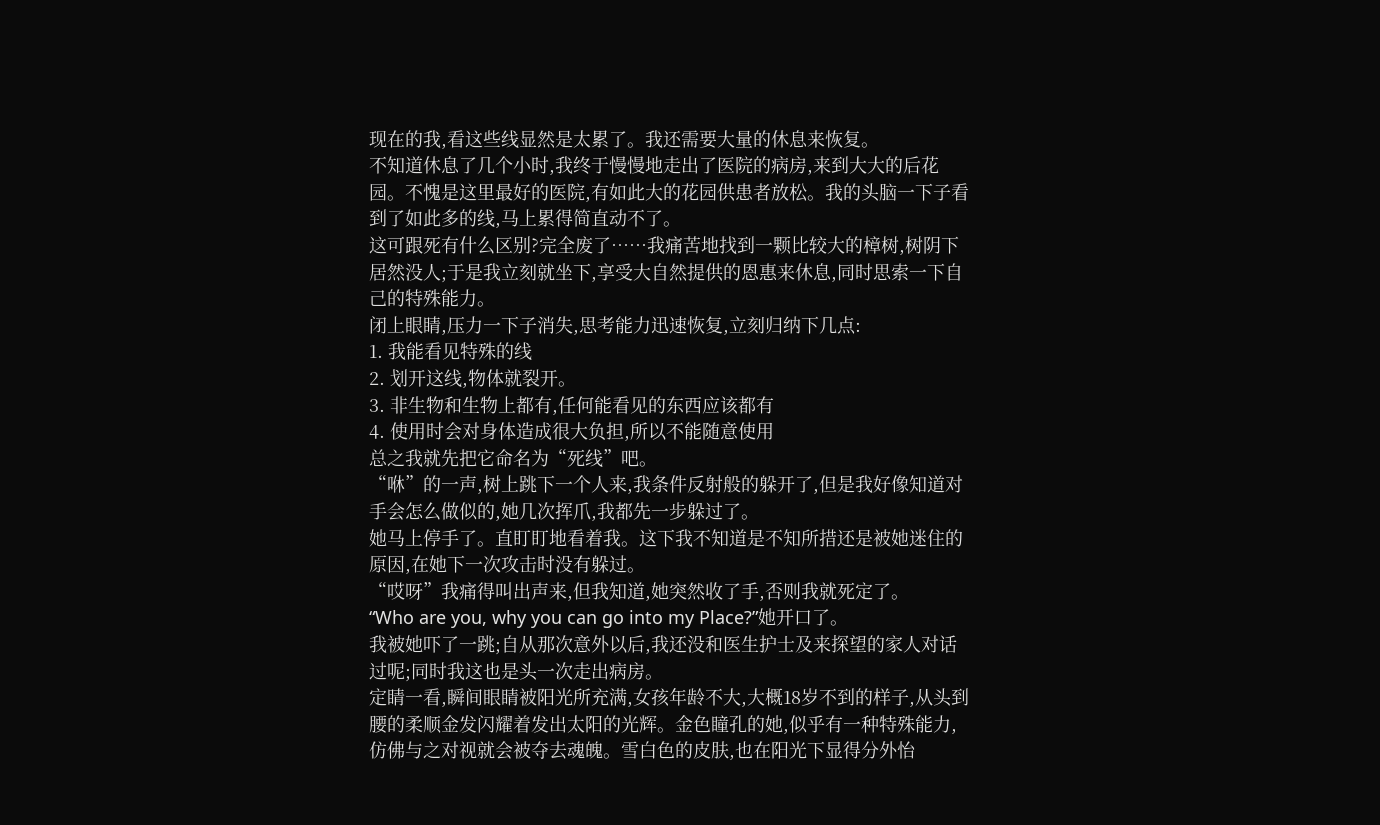现在的我,看这些线显然是太累了。我还需要大量的休息来恢复。
不知道休息了几个小时,我终于慢慢地走出了医院的病房,来到大大的后花园。不愧是这里最好的医院,有如此大的花园供患者放松。我的头脑一下子看到了如此多的线,马上累得简直动不了。
这可跟死有什么区别?完全废了……我痛苦地找到一颗比较大的樟树,树阴下居然没人;于是我立刻就坐下,享受大自然提供的恩惠来休息,同时思索一下自己的特殊能力。
闭上眼睛,压力一下子消失,思考能力迅速恢复,立刻归纳下几点:
1. 我能看见特殊的线
2. 划开这线,物体就裂开。
3. 非生物和生物上都有,任何能看见的东西应该都有
4. 使用时会对身体造成很大负担,所以不能随意使用
总之我就先把它命名为“死线”吧。
“咻”的一声,树上跳下一个人来,我条件反射般的躲开了,但是我好像知道对手会怎么做似的,她几次挥爪,我都先一步躲过了。
她马上停手了。直盯盯地看着我。这下我不知道是不知所措还是被她迷住的原因,在她下一次攻击时没有躲过。
“哎呀”我痛得叫出声来,但我知道,她突然收了手,否则我就死定了。
“Who are you, why you can go into my Place?”她开口了。
我被她吓了一跳;自从那次意外以后,我还没和医生护士及来探望的家人对话过呢;同时我这也是头一次走出病房。
定睛一看,瞬间眼睛被阳光所充满,女孩年龄不大,大概18岁不到的样子,从头到腰的柔顺金发闪耀着发出太阳的光辉。金色瞳孔的她,似乎有一种特殊能力,仿佛与之对视就会被夺去魂魄。雪白色的皮肤,也在阳光下显得分外怡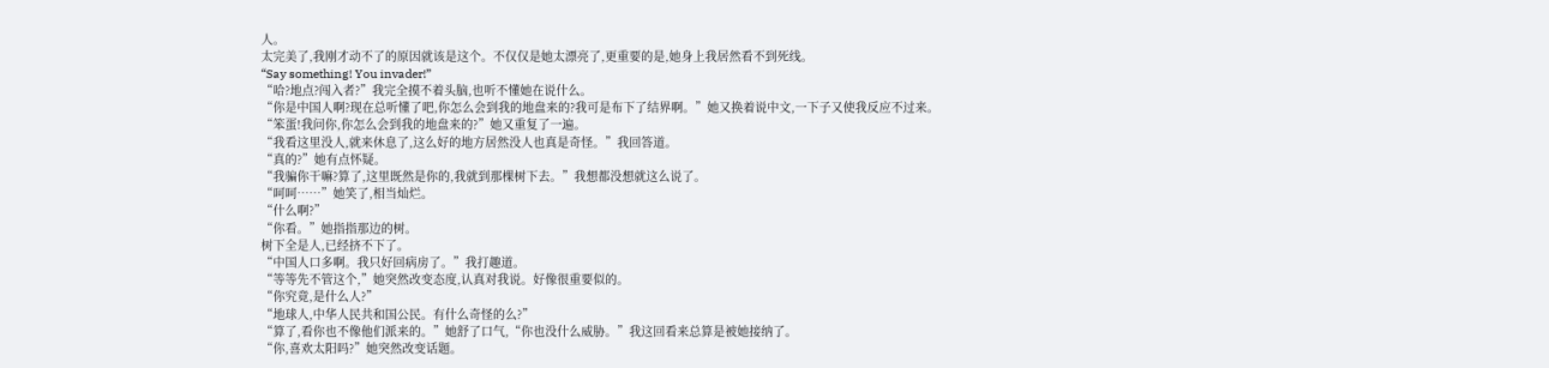人。
太完美了,我刚才动不了的原因就该是这个。不仅仅是她太漂亮了,更重要的是,她身上我居然看不到死线。
“Say something! You invader!”
“哈?地点?闯入者?”我完全摸不着头脑,也听不懂她在说什么。
“你是中国人啊?现在总听懂了吧,你怎么会到我的地盘来的?我可是布下了结界啊。”她又换着说中文,一下子又使我反应不过来。
“笨蛋!我问你,你怎么会到我的地盘来的?”她又重复了一遍。
“我看这里没人,就来休息了,这么好的地方居然没人也真是奇怪。”我回答道。
“真的?”她有点怀疑。
“我骗你干嘛?算了,这里既然是你的,我就到那棵树下去。”我想都没想就这么说了。
“呵呵……”她笑了,相当灿烂。
“什么啊?”
“你看。”她指指那边的树。
树下全是人,已经挤不下了。
“中国人口多啊。我只好回病房了。”我打趣道。
“等等先不管这个,”她突然改变态度,认真对我说。好像很重要似的。
“你究竟,是什么人?”
“地球人,中华人民共和国公民。有什么奇怪的么?”
“算了,看你也不像他们派来的。”她舒了口气,“你也没什么威胁。”我这回看来总算是被她接纳了。
“你,喜欢太阳吗?”她突然改变话题。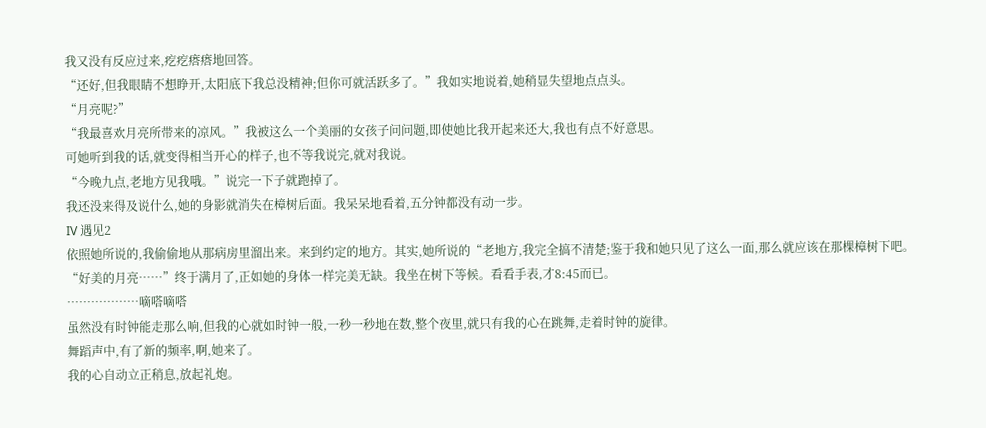我又没有反应过来,疙疙瘩瘩地回答。
“还好,但我眼睛不想睁开,太阳底下我总没精神;但你可就活跃多了。”我如实地说着,她稍显失望地点点头。
“月亮呢?”
“我最喜欢月亮所带来的凉风。”我被这么一个美丽的女孩子问问题,即使她比我开起来还大,我也有点不好意思。
可她听到我的话,就变得相当开心的样子,也不等我说完,就对我说。
“今晚九点,老地方见我哦。”说完一下子就跑掉了。
我还没来得及说什么,她的身影就消失在樟树后面。我呆呆地看着,五分钟都没有动一步。
IV 遇见2
依照她所说的,我偷偷地从那病房里溜出来。来到约定的地方。其实,她所说的“老地方,我完全搞不清楚;鉴于我和她只见了这么一面,那么就应该在那棵樟树下吧。
“好美的月亮……”终于满月了,正如她的身体一样完美无缺。我坐在树下等候。看看手表,才8:45而已。
………………嘀嗒嘀嗒
虽然没有时钟能走那么响,但我的心就如时钟一般,一秒一秒地在数,整个夜里,就只有我的心在跳舞,走着时钟的旋律。
舞蹈声中,有了新的频率,啊,她来了。
我的心自动立正稍息,放起礼炮。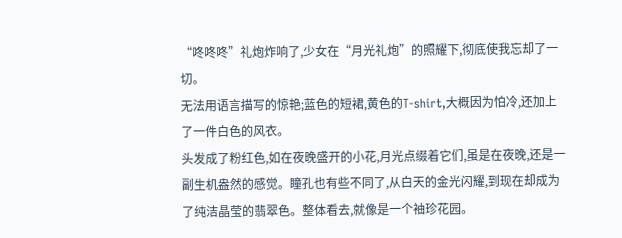“咚咚咚”礼炮炸响了,少女在“月光礼炮”的照耀下,彻底使我忘却了一切。
无法用语言描写的惊艳;蓝色的短裙,黄色的T-shirt,大概因为怕冷,还加上了一件白色的风衣。
头发成了粉红色,如在夜晚盛开的小花,月光点缀着它们,虽是在夜晚,还是一副生机盎然的感觉。瞳孔也有些不同了,从白天的金光闪耀,到现在却成为了纯洁晶莹的翡翠色。整体看去,就像是一个袖珍花园。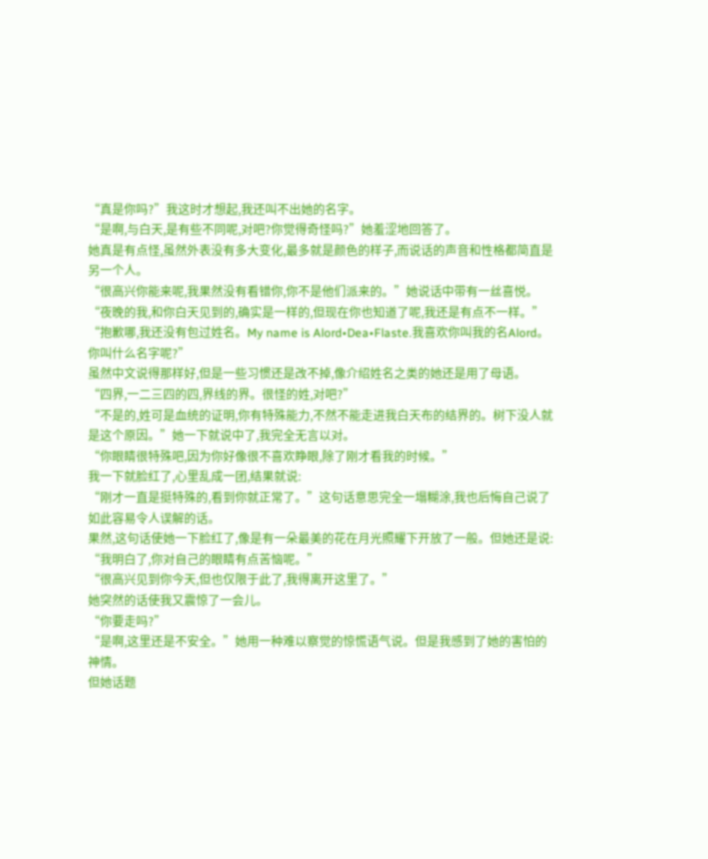“真是你吗?”我这时才想起,我还叫不出她的名字。
“是啊,与白天,是有些不同呢,对吧?你觉得奇怪吗?”她羞涩地回答了。
她真是有点怪,虽然外表没有多大变化,最多就是颜色的样子,而说话的声音和性格都简直是另一个人。
“很高兴你能来呢,我果然没有看错你,你不是他们派来的。”她说话中带有一丝喜悦。
“夜晚的我,和你白天见到的,确实是一样的,但现在你也知道了呢,我还是有点不一样。”
“抱歉哪,我还没有包过姓名。My name is Alord•Dea•Flaste.我喜欢你叫我的名Alord。你叫什么名字呢?”
虽然中文说得那样好,但是一些习惯还是改不掉,像介绍姓名之类的她还是用了母语。
“四界,一二三四的四,界线的界。很怪的姓,对吧?”
“不是的,姓可是血统的证明,你有特殊能力,不然不能走进我白天布的结界的。树下没人就是这个原因。”她一下就说中了,我完全无言以对。
“你眼睛很特殊吧,因为你好像很不喜欢睁眼,除了刚才看我的时候。”
我一下就脸红了,心里乱成一团,结果就说:
“刚才一直是挺特殊的,看到你就正常了。”这句话意思完全一塌糊涂,我也后悔自己说了如此容易令人误解的话。
果然,这句话使她一下脸红了,像是有一朵最美的花在月光照耀下开放了一般。但她还是说:
“我明白了,你对自己的眼睛有点苦恼呢。”
“很高兴见到你今天,但也仅限于此了,我得离开这里了。”
她突然的话使我又震惊了一会儿。
“你要走吗?”
“是啊,这里还是不安全。”她用一种难以察觉的惊慌语气说。但是我感到了她的害怕的神情。
但她话题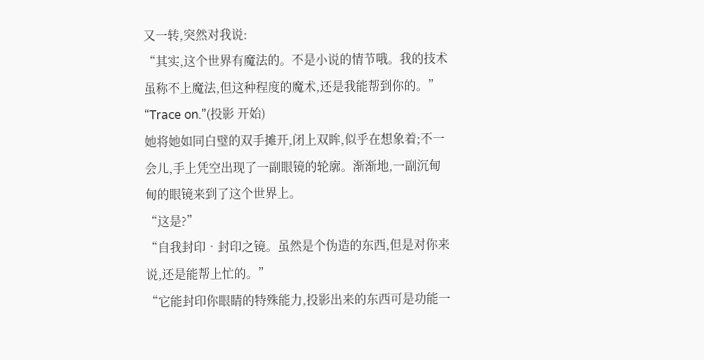又一转,突然对我说:
“其实,这个世界有魔法的。不是小说的情节哦。我的技术虽称不上魔法,但这种程度的魔术,还是我能帮到你的。”
“Trace on.”(投影 开始)
她将她如同白璧的双手摊开,闭上双眸,似乎在想象着;不一会儿,手上凭空出现了一副眼镜的轮廓。渐渐地,一副沉甸甸的眼镜来到了这个世界上。
“这是?”
“自我封印•封印之镜。虽然是个伪造的东西,但是对你来说,还是能帮上忙的。”
“它能封印你眼睛的特殊能力,投影出来的东西可是功能一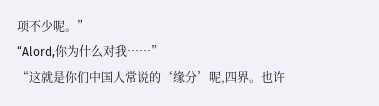项不少呢。”
“Alord,你为什么对我……”
“这就是你们中国人常说的‘缘分’呢,四界。也许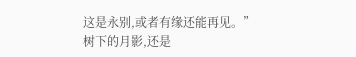这是永别,或者有缘还能再见。”
树下的月影,还是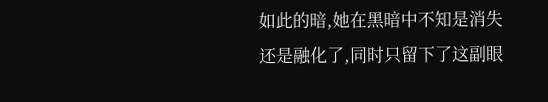如此的暗,她在黑暗中不知是消失还是融化了,同时只留下了这副眼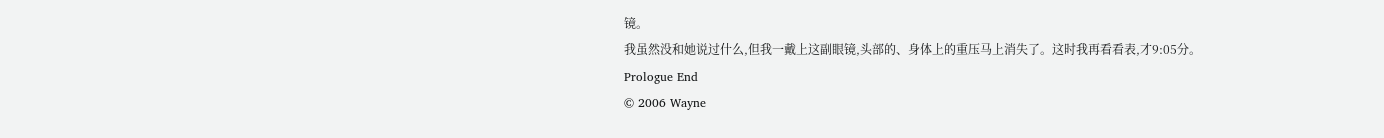镜。
我虽然没和她说过什么,但我一戴上这副眼镜,头部的、身体上的重压马上消失了。这时我再看看表,才9:05分。
Prologue End
© 2006 Wayne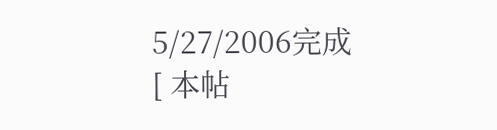5/27/2006完成
[ 本帖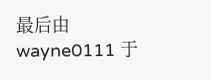最后由 wayne0111 于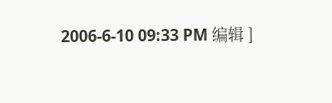2006-6-10 09:33 PM 编辑 ]